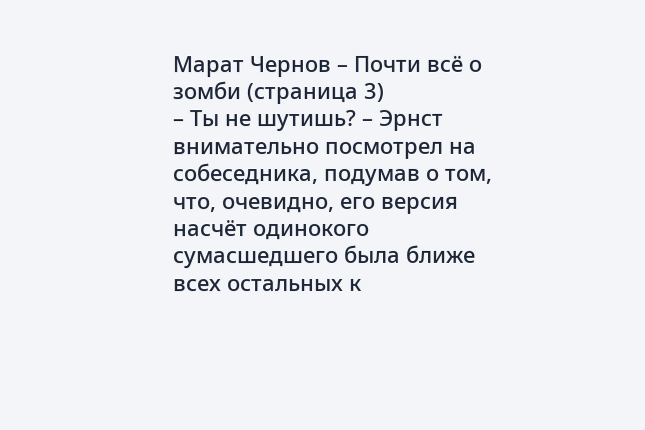Марат Чернов – Почти всё о зомби (страница 3)
– Ты не шутишь? – Эрнст внимательно посмотрел на собеседника, подумав о том, что, очевидно, его версия насчёт одинокого сумасшедшего была ближе всех остальных к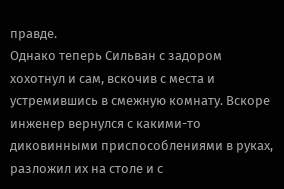правде.
Однако теперь Сильван с задором хохотнул и сам, вскочив с места и устремившись в смежную комнату. Вскоре инженер вернулся с какими-то диковинными приспособлениями в руках, разложил их на столе и с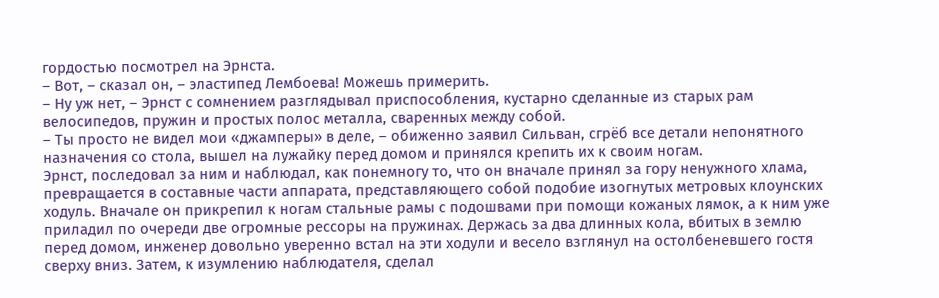гордостью посмотрел на Эрнста.
– Вот, – сказал он, – эластипед Лембоева! Можешь примерить.
– Ну уж нет, – Эрнст с сомнением разглядывал приспособления, кустарно сделанные из старых рам велосипедов, пружин и простых полос металла, сваренных между собой.
– Ты просто не видел мои «джамперы» в деле, – обиженно заявил Сильван, сгрёб все детали непонятного назначения со стола, вышел на лужайку перед домом и принялся крепить их к своим ногам.
Эрнст, последовал за ним и наблюдал, как понемногу то, что он вначале принял за гору ненужного хлама, превращается в составные части аппарата, представляющего собой подобие изогнутых метровых клоунских ходуль. Вначале он прикрепил к ногам стальные рамы с подошвами при помощи кожаных лямок, а к ним уже приладил по очереди две огромные рессоры на пружинах. Держась за два длинных кола, вбитых в землю перед домом, инженер довольно уверенно встал на эти ходули и весело взглянул на остолбеневшего гостя сверху вниз. Затем, к изумлению наблюдателя, сделал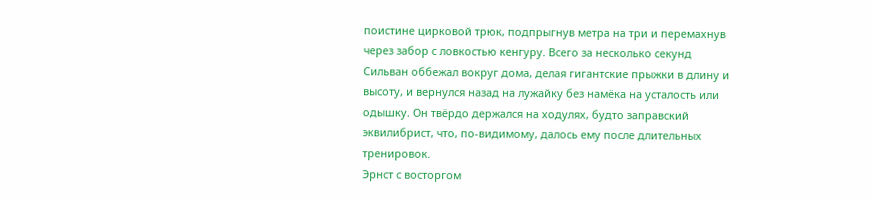поистине цирковой трюк, подпрыгнув метра на три и перемахнув через забор с ловкостью кенгуру. Всего за несколько секунд Сильван оббежал вокруг дома, делая гигантские прыжки в длину и высоту, и вернулся назад на лужайку без намёка на усталость или одышку. Он твёрдо держался на ходулях, будто заправский эквилибрист, что, по-видимому, далось ему после длительных тренировок.
Эрнст с восторгом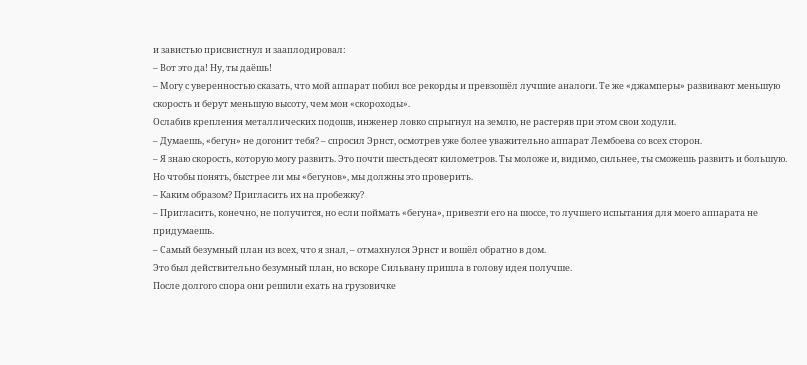и завистью присвистнул и зааплодировал:
– Вот это да! Ну, ты даёшь!
– Могу с уверенностью сказать, что мой аппарат побил все рекорды и превзошёл лучшие аналоги. Те же «джамперы» развивают меньшую скорость и берут меньшую высоту, чем мои «скороходы».
Ослабив крепления металлических подошв, инженер ловко спрыгнул на землю, не растеряв при этом свои ходули.
– Думаешь, «бегун» не догонит тебя? – спросил Эрнст, осмотрев уже более уважительно аппарат Лембоева со всех сторон.
– Я знаю скорость, которую могу развить. Это почти шестьдесят километров. Ты моложе и, видимо, сильнее, ты сможешь развить и большую. Но чтобы понять, быстрее ли мы «бегунов», мы должны это проверить.
– Каким образом? Пригласить их на пробежку?
– Пригласить, конечно, не получится, но если поймать «бегуна», привезти его на шоссе, то лучшего испытания для моего аппарата не придумаешь.
– Самый безумный план из всех, что я знал, – отмахнулся Эрнст и вошёл обратно в дом.
Это был действительно безумный план, но вскоре Сильвану пришла в голову идея получше.
После долгого спора они решили ехать на грузовичке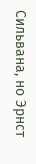Сильвана, но Эрнст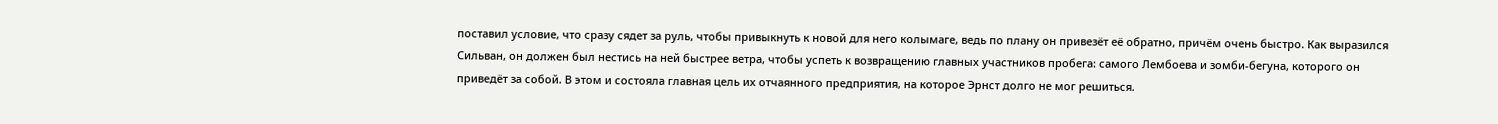поставил условие, что сразу сядет за руль, чтобы привыкнуть к новой для него колымаге, ведь по плану он привезёт её обратно, причём очень быстро. Как выразился Сильван, он должен был нестись на ней быстрее ветра, чтобы успеть к возвращению главных участников пробега: самого Лембоева и зомби-бегуна, которого он приведёт за собой. В этом и состояла главная цель их отчаянного предприятия, на которое Эрнст долго не мог решиться.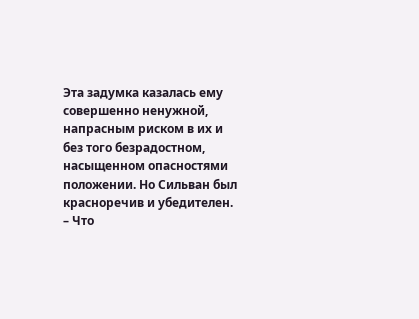Эта задумка казалась ему совершенно ненужной, напрасным риском в их и без того безрадостном, насыщенном опасностями положении. Но Сильван был красноречив и убедителен.
– Что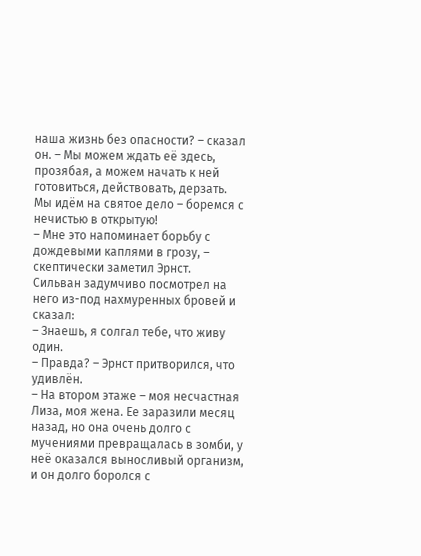наша жизнь без опасности? – сказал он. – Мы можем ждать её здесь, прозябая, а можем начать к ней готовиться, действовать, дерзать. Мы идём на святое дело – боремся с нечистью в открытую!
– Мне это напоминает борьбу с дождевыми каплями в грозу, – скептически заметил Эрнст.
Сильван задумчиво посмотрел на него из-под нахмуренных бровей и сказал:
– Знаешь, я солгал тебе, что живу один.
– Правда? – Эрнст притворился, что удивлён.
– На втором этаже – моя несчастная Лиза, моя жена. Ее заразили месяц назад, но она очень долго с мучениями превращалась в зомби, у неё оказался выносливый организм, и он долго боролся с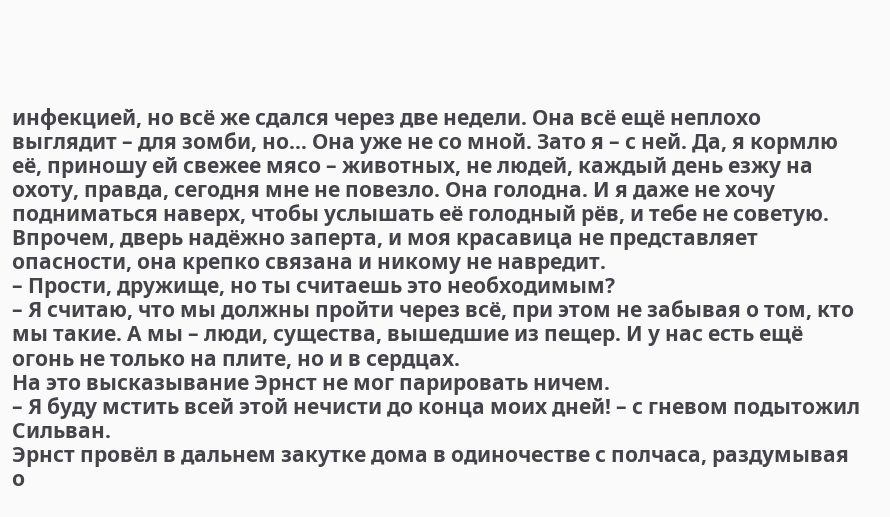инфекцией, но всё же сдался через две недели. Она всё ещё неплохо выглядит – для зомби, но… Она уже не со мной. Зато я – с ней. Да, я кормлю её, приношу ей свежее мясо – животных, не людей, каждый день езжу на охоту, правда, сегодня мне не повезло. Она голодна. И я даже не хочу подниматься наверх, чтобы услышать её голодный рёв, и тебе не советую. Впрочем, дверь надёжно заперта, и моя красавица не представляет опасности, она крепко связана и никому не навредит.
– Прости, дружище, но ты считаешь это необходимым?
– Я считаю, что мы должны пройти через всё, при этом не забывая о том, кто мы такие. А мы – люди, существа, вышедшие из пещер. И у нас есть ещё огонь не только на плите, но и в сердцах.
На это высказывание Эрнст не мог парировать ничем.
– Я буду мстить всей этой нечисти до конца моих дней! – с гневом подытожил Сильван.
Эрнст провёл в дальнем закутке дома в одиночестве с полчаса, раздумывая о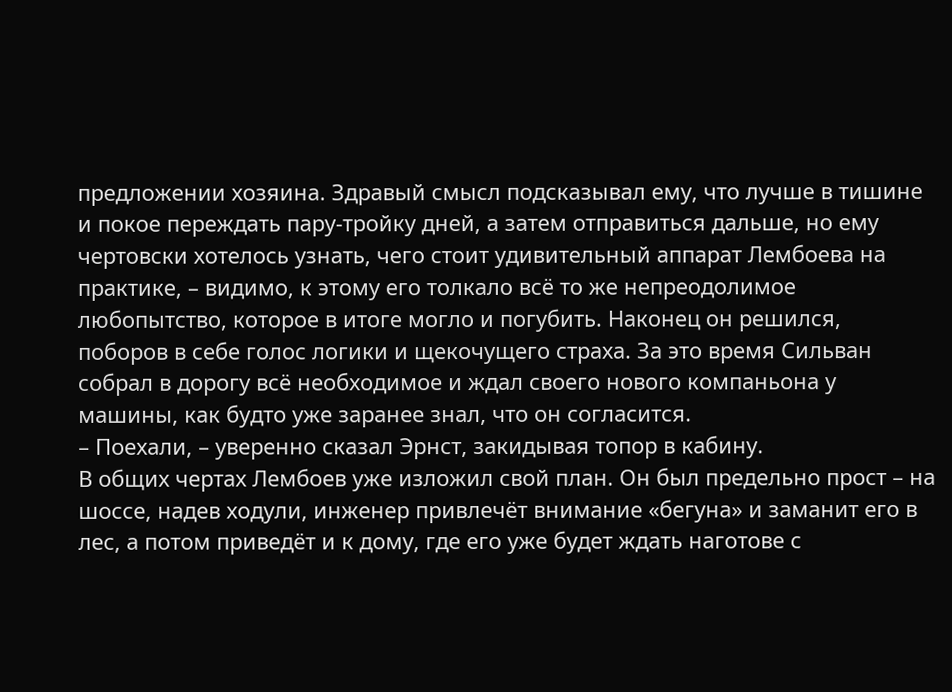предложении хозяина. Здравый смысл подсказывал ему, что лучше в тишине и покое переждать пару-тройку дней, а затем отправиться дальше, но ему чертовски хотелось узнать, чего стоит удивительный аппарат Лембоева на практике, – видимо, к этому его толкало всё то же непреодолимое любопытство, которое в итоге могло и погубить. Наконец он решился, поборов в себе голос логики и щекочущего страха. За это время Сильван собрал в дорогу всё необходимое и ждал своего нового компаньона у машины, как будто уже заранее знал, что он согласится.
– Поехали, – уверенно сказал Эрнст, закидывая топор в кабину.
В общих чертах Лембоев уже изложил свой план. Он был предельно прост – на шоссе, надев ходули, инженер привлечёт внимание «бегуна» и заманит его в лес, а потом приведёт и к дому, где его уже будет ждать наготове с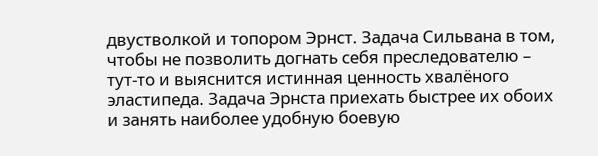двустволкой и топором Эрнст. Задача Сильвана в том, чтобы не позволить догнать себя преследователю – тут-то и выяснится истинная ценность хвалёного эластипеда. Задача Эрнста приехать быстрее их обоих и занять наиболее удобную боевую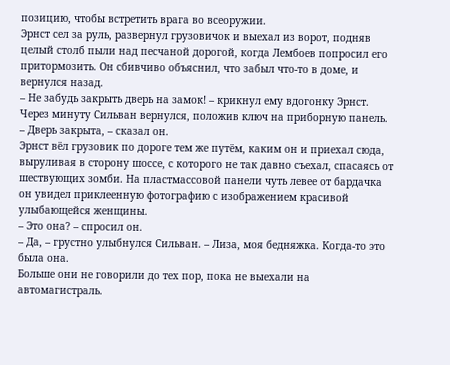позицию, чтобы встретить врага во всеоружии.
Эрнст сел за руль, развернул грузовичок и выехал из ворот, подняв целый столб пыли над песчаной дорогой, когда Лембоев попросил его притормозить. Он сбивчиво объяснил, что забыл что-то в доме, и вернулся назад.
– Не забудь закрыть дверь на замок! – крикнул ему вдогонку Эрнст.
Через минуту Сильван вернулся, положив ключ на приборную панель.
– Дверь закрыта, – сказал он.
Эрнст вёл грузовик по дороге тем же путём, каким он и приехал сюда, выруливая в сторону шоссе, с которого не так давно съехал, спасаясь от шествующих зомби. На пластмассовой панели чуть левее от бардачка он увидел приклеенную фотографию с изображением красивой улыбающейся женщины.
– Это она? – спросил он.
– Да, – грустно улыбнулся Сильван. – Лиза, моя бедняжка. Когда-то это была она.
Больше они не говорили до тех пор, пока не выехали на автомагистраль.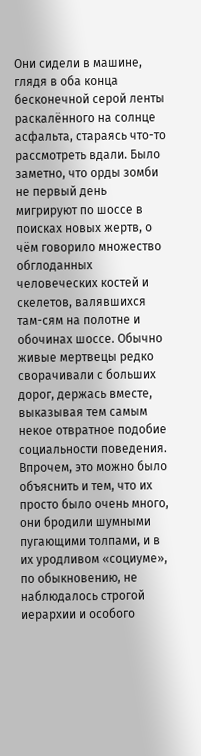Они сидели в машине, глядя в оба конца бесконечной серой ленты раскалённого на солнце асфальта, стараясь что-то рассмотреть вдали. Было заметно, что орды зомби не первый день мигрируют по шоссе в поисках новых жертв, о чём говорило множество обглоданных человеческих костей и скелетов, валявшихся там-сям на полотне и обочинах шоссе. Обычно живые мертвецы редко сворачивали с больших дорог, держась вместе, выказывая тем самым некое отвратное подобие социальности поведения. Впрочем, это можно было объяснить и тем, что их просто было очень много, они бродили шумными пугающими толпами, и в их уродливом «социуме», по обыкновению, не наблюдалось строгой иерархии и особого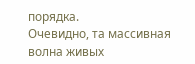порядка.
Очевидно, та массивная волна живых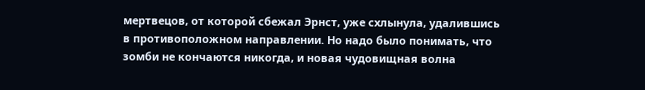мертвецов, от которой сбежал Эрнст, уже схлынула, удалившись в противоположном направлении. Но надо было понимать, что зомби не кончаются никогда, и новая чудовищная волна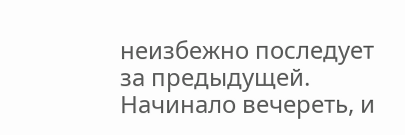неизбежно последует за предыдущей.
Начинало вечереть, и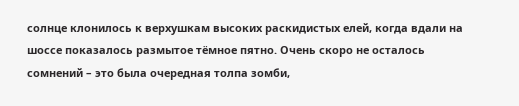солнце клонилось к верхушкам высоких раскидистых елей, когда вдали на шоссе показалось размытое тёмное пятно. Очень скоро не осталось сомнений – это была очередная толпа зомби,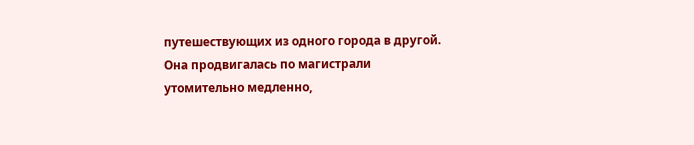путешествующих из одного города в другой. Она продвигалась по магистрали утомительно медленно,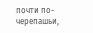почти по-черепашьи,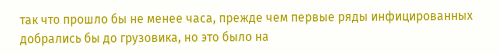так что прошло бы не менее часа, прежде чем первые ряды инфицированных добрались бы до грузовика, но это было на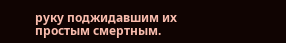руку поджидавшим их простым смертным.